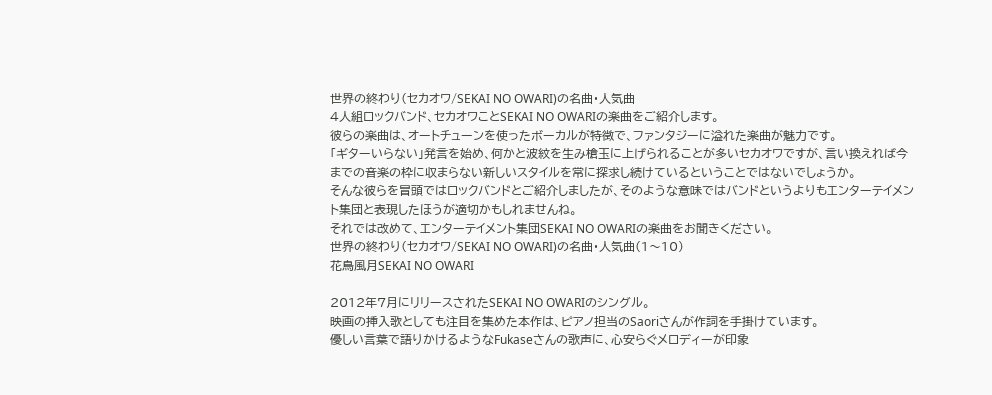世界の終わり(セカオワ/SEKAI NO OWARI)の名曲・人気曲
4人組ロックバンド、セカオワことSEKAI NO OWARIの楽曲をご紹介します。
彼らの楽曲は、オートチューンを使ったボーカルが特徴で、ファンタジーに溢れた楽曲が魅力です。
「ギターいらない」発言を始め、何かと波紋を生み槍玉に上げられることが多いセカオワですが、言い換えれば今までの音楽の枠に収まらない新しいスタイルを常に探求し続けているということではないでしょうか。
そんな彼らを冒頭ではロックバンドとご紹介しましたが、そのような意味ではバンドというよりもエンターテイメント集団と表現したほうが適切かもしれませんね。
それでは改めて、エンターテイメント集団SEKAI NO OWARIの楽曲をお聞きください。
世界の終わり(セカオワ/SEKAI NO OWARI)の名曲・人気曲(1〜10)
花鳥風月SEKAI NO OWARI

2012年7月にリリースされたSEKAI NO OWARIのシングル。
映画の挿入歌としても注目を集めた本作は、ピアノ担当のSaoriさんが作詞を手掛けています。
優しい言葉で語りかけるようなFukaseさんの歌声に、心安らぐメロディーが印象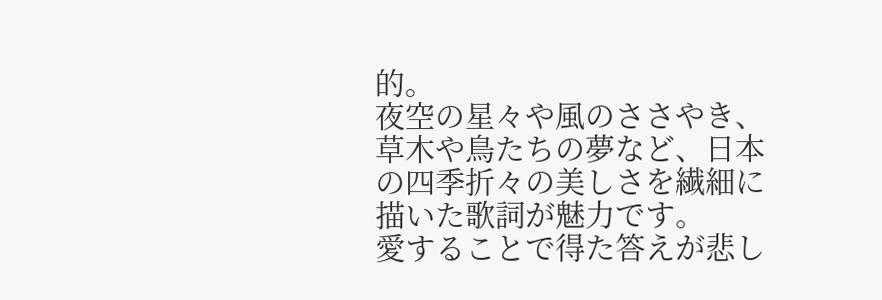的。
夜空の星々や風のささやき、草木や鳥たちの夢など、日本の四季折々の美しさを繊細に描いた歌詞が魅力です。
愛することで得た答えが悲し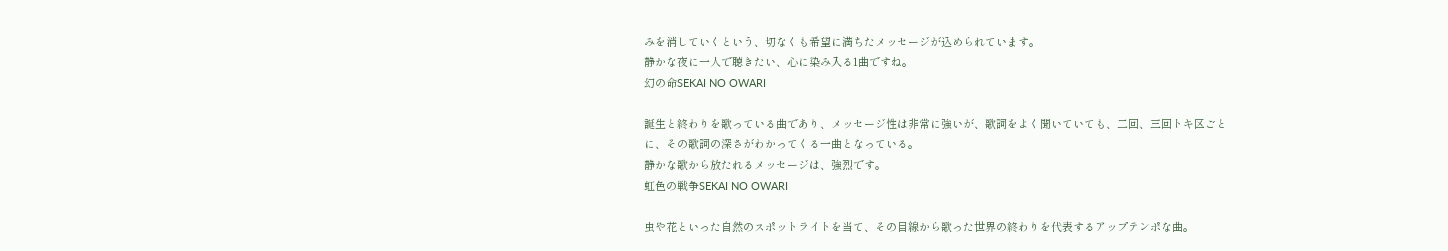みを消していくという、切なくも希望に満ちたメッセージが込められています。
静かな夜に一人で聴きたい、心に染み入る1曲ですね。
幻の命SEKAI NO OWARI

誕生と終わりを歌っている曲であり、メッセージ性は非常に強いが、歌詞をよく聞いていても、二回、三回トキ区ごとに、その歌詞の深さがわかってくる一曲となっている。
静かな歌から放たれるメッセージは、強烈です。
虹色の戦争SEKAI NO OWARI

虫や花といった自然のスポットライトを当て、その目線から歌った世界の終わりを代表するアップテンポな曲。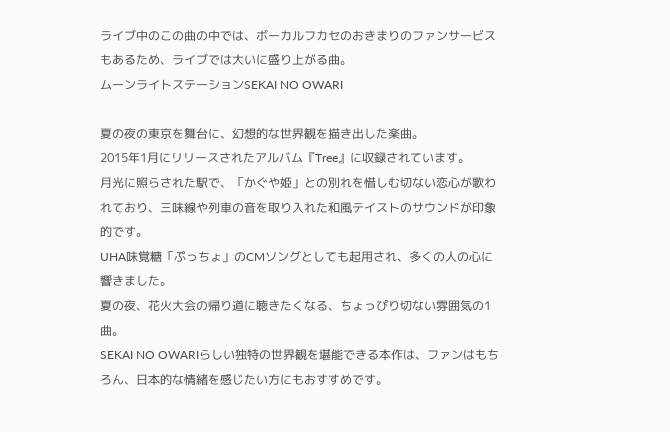ライブ中のこの曲の中では、ボーカルフカセのおきまりのファンサービスもあるため、ライブでは大いに盛り上がる曲。
ムーンライトステーションSEKAI NO OWARI

夏の夜の東京を舞台に、幻想的な世界観を描き出した楽曲。
2015年1月にリリースされたアルバム『Tree』に収録されています。
月光に照らされた駅で、「かぐや姫」との別れを惜しむ切ない恋心が歌われており、三味線や列車の音を取り入れた和風テイストのサウンドが印象的です。
UHA味覚糖「ぷっちょ」のCMソングとしても起用され、多くの人の心に響きました。
夏の夜、花火大会の帰り道に聴きたくなる、ちょっぴり切ない雰囲気の1曲。
SEKAI NO OWARIらしい独特の世界観を堪能できる本作は、ファンはもちろん、日本的な情緒を感じたい方にもおすすめです。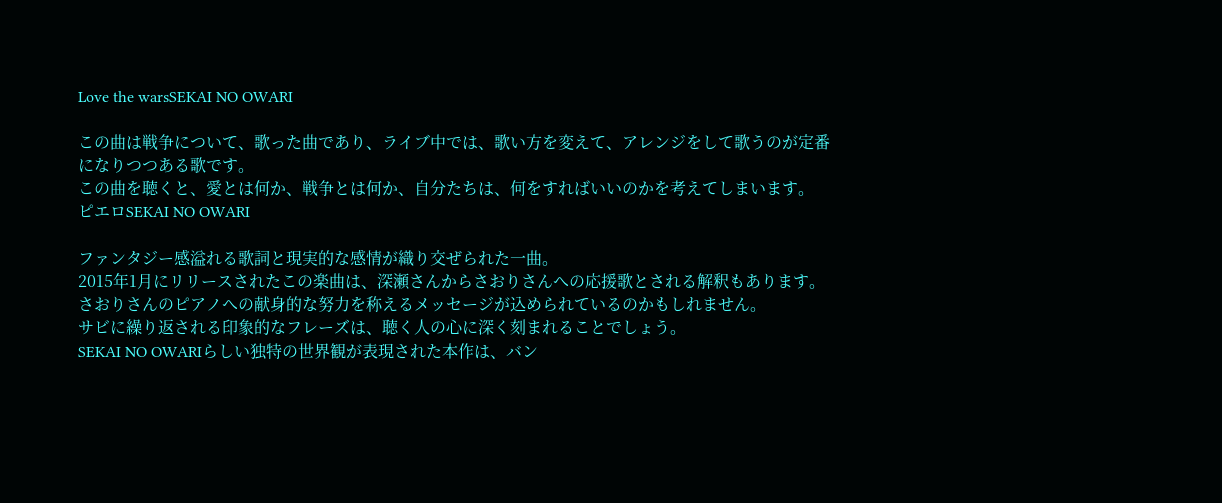Love the warsSEKAI NO OWARI

この曲は戦争について、歌った曲であり、ライブ中では、歌い方を変えて、アレンジをして歌うのが定番になりつつある歌です。
この曲を聴くと、愛とは何か、戦争とは何か、自分たちは、何をすればいいのかを考えてしまいます。
ピエロSEKAI NO OWARI

ファンタジー感溢れる歌詞と現実的な感情が織り交ぜられた一曲。
2015年1月にリリースされたこの楽曲は、深瀬さんからさおりさんへの応援歌とされる解釈もあります。
さおりさんのピアノへの献身的な努力を称えるメッセージが込められているのかもしれません。
サビに繰り返される印象的なフレーズは、聴く人の心に深く刻まれることでしょう。
SEKAI NO OWARIらしい独特の世界観が表現された本作は、バン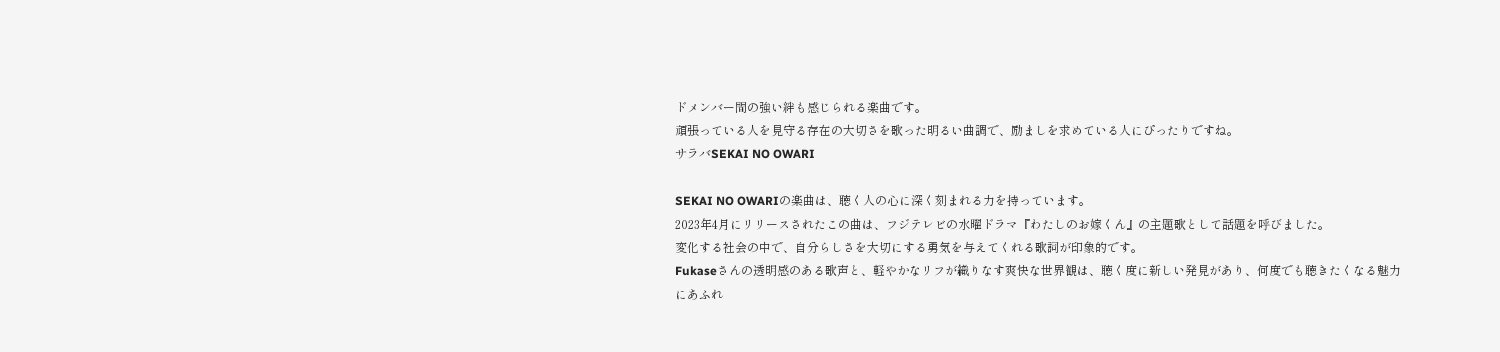ドメンバー間の強い絆も感じられる楽曲です。
頑張っている人を見守る存在の大切さを歌った明るい曲調で、励ましを求めている人にぴったりですね。
サラバSEKAI NO OWARI

SEKAI NO OWARIの楽曲は、聴く人の心に深く刻まれる力を持っています。
2023年4月にリリースされたこの曲は、フジテレビの水曜ドラマ『わたしのお嫁くん』の主題歌として話題を呼びました。
変化する社会の中で、自分らしさを大切にする勇気を与えてくれる歌詞が印象的です。
Fukaseさんの透明感のある歌声と、軽やかなリフが織りなす爽快な世界観は、聴く度に新しい発見があり、何度でも聴きたくなる魅力にあふれ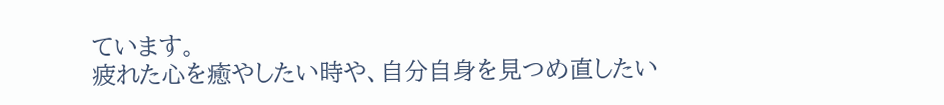ています。
疲れた心を癒やしたい時や、自分自身を見つめ直したい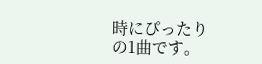時にぴったりの1曲です。